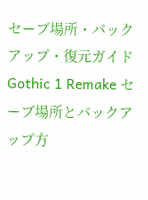セーブ場所・バックアップ・復元ガイド
Gothic 1 Remake セーブ場所とバックアップ方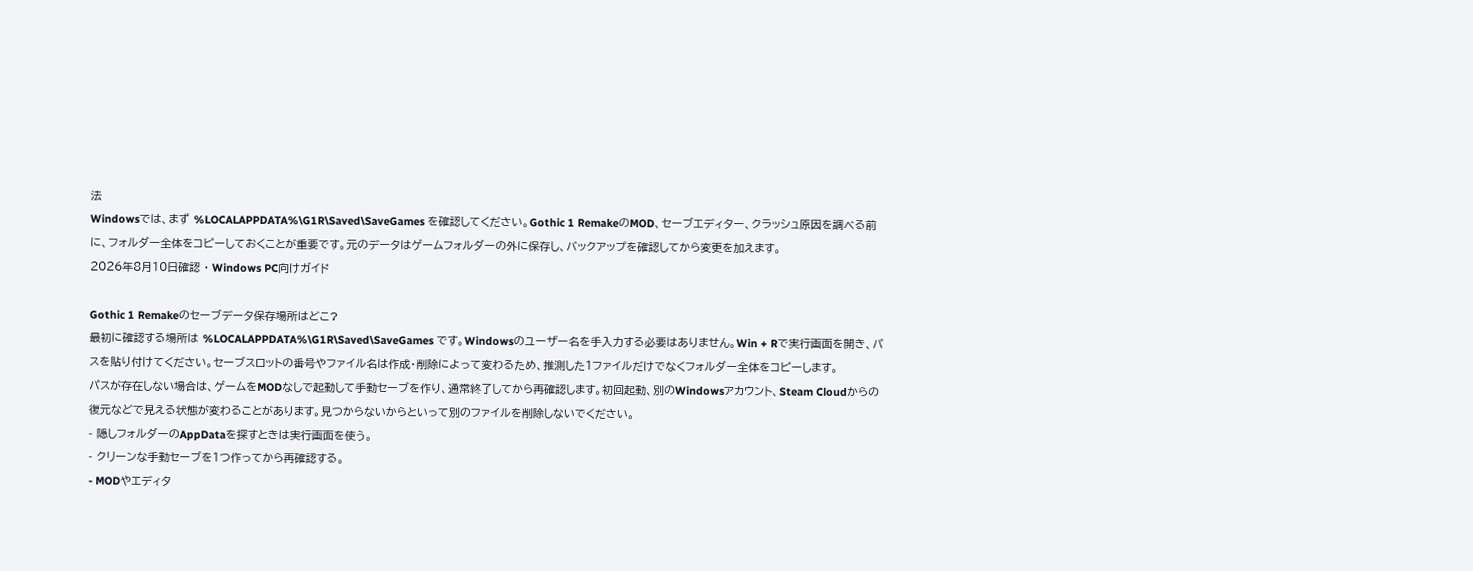法
Windowsでは、まず %LOCALAPPDATA%\G1R\Saved\SaveGames を確認してください。Gothic 1 RemakeのMOD、セーブエディター、クラッシュ原因を調べる前に、フォルダー全体をコピーしておくことが重要です。元のデータはゲームフォルダーの外に保存し、バックアップを確認してから変更を加えます。
2026年8月10日確認 · Windows PC向けガイド

Gothic 1 Remakeのセーブデータ保存場所はどこ?
最初に確認する場所は %LOCALAPPDATA%\G1R\Saved\SaveGames です。Windowsのユーザー名を手入力する必要はありません。Win + Rで実行画面を開き、パスを貼り付けてください。セーブスロットの番号やファイル名は作成・削除によって変わるため、推測した1ファイルだけでなくフォルダー全体をコピーします。
パスが存在しない場合は、ゲームをMODなしで起動して手動セーブを作り、通常終了してから再確認します。初回起動、別のWindowsアカウント、Steam Cloudからの復元などで見える状態が変わることがあります。見つからないからといって別のファイルを削除しないでください。
- 隠しフォルダーのAppDataを探すときは実行画面を使う。
- クリーンな手動セーブを1つ作ってから再確認する。
- MODやエディタ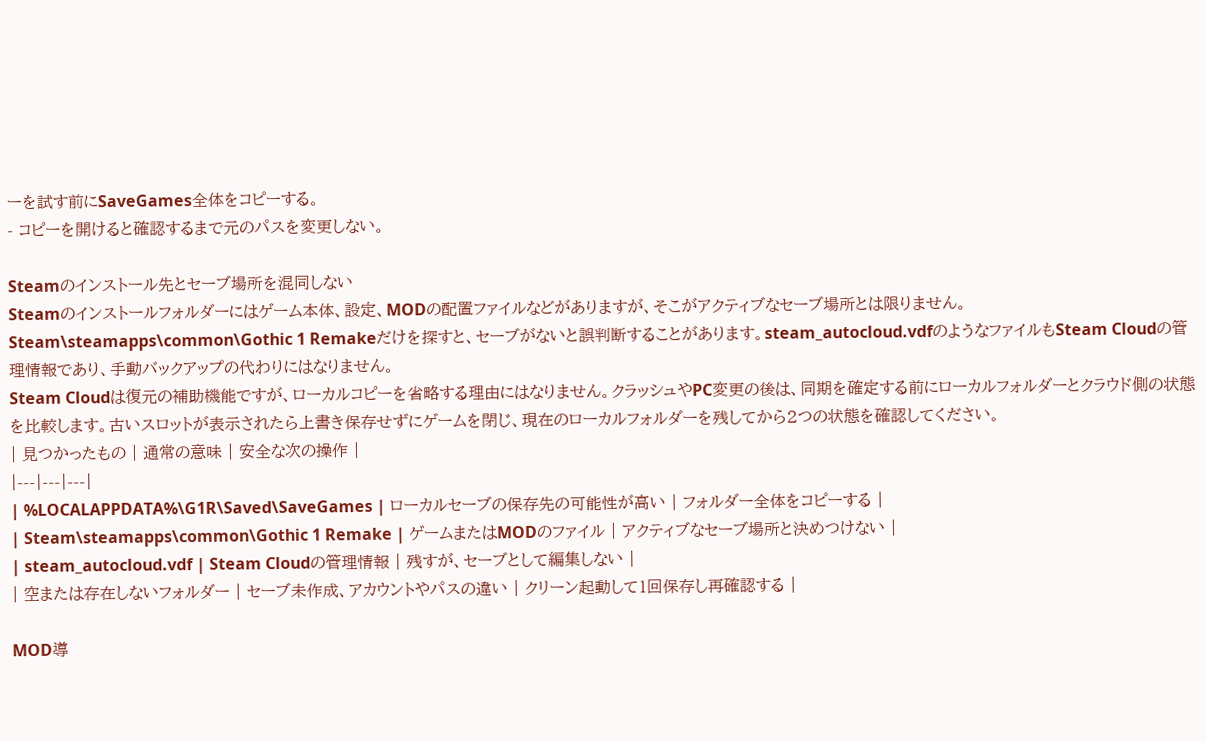ーを試す前にSaveGames全体をコピーする。
- コピーを開けると確認するまで元のパスを変更しない。

Steamのインストール先とセーブ場所を混同しない
Steamのインストールフォルダーにはゲーム本体、設定、MODの配置ファイルなどがありますが、そこがアクティブなセーブ場所とは限りません。Steam\steamapps\common\Gothic 1 Remakeだけを探すと、セーブがないと誤判断することがあります。steam_autocloud.vdfのようなファイルもSteam Cloudの管理情報であり、手動バックアップの代わりにはなりません。
Steam Cloudは復元の補助機能ですが、ローカルコピーを省略する理由にはなりません。クラッシュやPC変更の後は、同期を確定する前にローカルフォルダーとクラウド側の状態を比較します。古いスロットが表示されたら上書き保存せずにゲームを閉じ、現在のローカルフォルダーを残してから2つの状態を確認してください。
| 見つかったもの | 通常の意味 | 安全な次の操作 |
|---|---|---|
| %LOCALAPPDATA%\G1R\Saved\SaveGames | ローカルセーブの保存先の可能性が高い | フォルダー全体をコピーする |
| Steam\steamapps\common\Gothic 1 Remake | ゲームまたはMODのファイル | アクティブなセーブ場所と決めつけない |
| steam_autocloud.vdf | Steam Cloudの管理情報 | 残すが、セーブとして編集しない |
| 空または存在しないフォルダー | セーブ未作成、アカウントやパスの違い | クリーン起動して1回保存し再確認する |

MOD導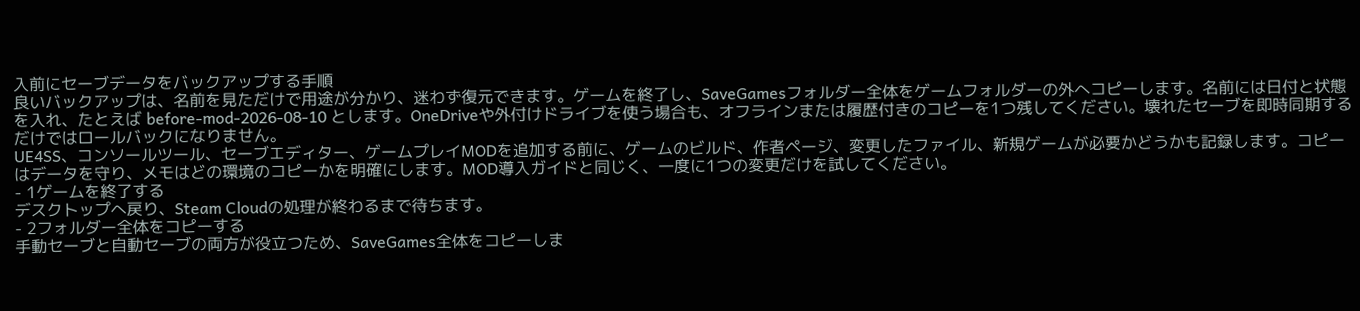入前にセーブデータをバックアップする手順
良いバックアップは、名前を見ただけで用途が分かり、迷わず復元できます。ゲームを終了し、SaveGamesフォルダー全体をゲームフォルダーの外へコピーします。名前には日付と状態を入れ、たとえば before-mod-2026-08-10 とします。OneDriveや外付けドライブを使う場合も、オフラインまたは履歴付きのコピーを1つ残してください。壊れたセーブを即時同期するだけではロールバックになりません。
UE4SS、コンソールツール、セーブエディター、ゲームプレイMODを追加する前に、ゲームのビルド、作者ページ、変更したファイル、新規ゲームが必要かどうかも記録します。コピーはデータを守り、メモはどの環境のコピーかを明確にします。MOD導入ガイドと同じく、一度に1つの変更だけを試してください。
- 1ゲームを終了する
デスクトップへ戻り、Steam Cloudの処理が終わるまで待ちます。
- 2フォルダー全体をコピーする
手動セーブと自動セーブの両方が役立つため、SaveGames全体をコピーしま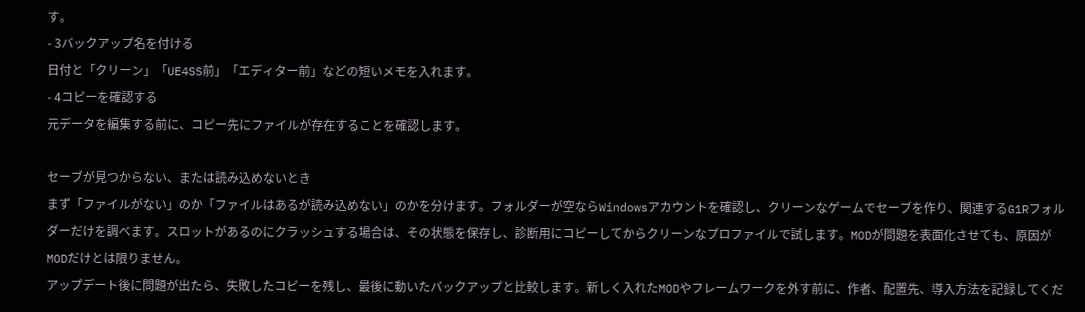す。
- 3バックアップ名を付ける
日付と「クリーン」「UE4SS前」「エディター前」などの短いメモを入れます。
- 4コピーを確認する
元データを編集する前に、コピー先にファイルが存在することを確認します。

セーブが見つからない、または読み込めないとき
まず「ファイルがない」のか「ファイルはあるが読み込めない」のかを分けます。フォルダーが空ならWindowsアカウントを確認し、クリーンなゲームでセーブを作り、関連するG1Rフォルダーだけを調べます。スロットがあるのにクラッシュする場合は、その状態を保存し、診断用にコピーしてからクリーンなプロファイルで試します。MODが問題を表面化させても、原因がMODだけとは限りません。
アップデート後に問題が出たら、失敗したコピーを残し、最後に動いたバックアップと比較します。新しく入れたMODやフレームワークを外す前に、作者、配置先、導入方法を記録してくだ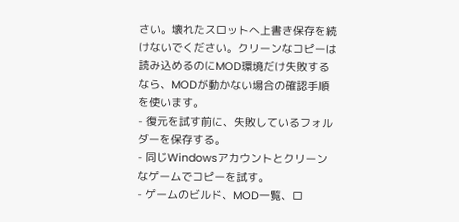さい。壊れたスロットへ上書き保存を続けないでください。クリーンなコピーは読み込めるのにMOD環境だけ失敗するなら、MODが動かない場合の確認手順を使います。
- 復元を試す前に、失敗しているフォルダーを保存する。
- 同じWindowsアカウントとクリーンなゲームでコピーを試す。
- ゲームのビルド、MOD一覧、ロ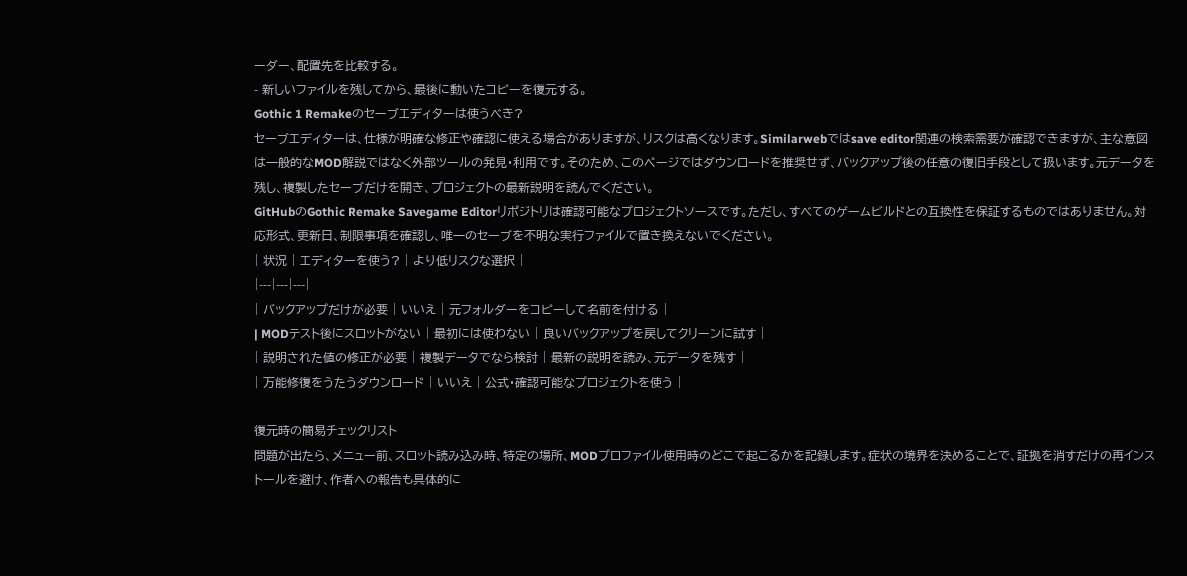ーダー、配置先を比較する。
- 新しいファイルを残してから、最後に動いたコピーを復元する。
Gothic 1 Remakeのセーブエディターは使うべき?
セーブエディターは、仕様が明確な修正や確認に使える場合がありますが、リスクは高くなります。Similarwebではsave editor関連の検索需要が確認できますが、主な意図は一般的なMOD解説ではなく外部ツールの発見・利用です。そのため、このページではダウンロードを推奨せず、バックアップ後の任意の復旧手段として扱います。元データを残し、複製したセーブだけを開き、プロジェクトの最新説明を読んでください。
GitHubのGothic Remake Savegame Editorリポジトリは確認可能なプロジェクトソースです。ただし、すべてのゲームビルドとの互換性を保証するものではありません。対応形式、更新日、制限事項を確認し、唯一のセーブを不明な実行ファイルで置き換えないでください。
| 状況 | エディターを使う? | より低リスクな選択 |
|---|---|---|
| バックアップだけが必要 | いいえ | 元フォルダーをコピーして名前を付ける |
| MODテスト後にスロットがない | 最初には使わない | 良いバックアップを戻してクリーンに試す |
| 説明された値の修正が必要 | 複製データでなら検討 | 最新の説明を読み、元データを残す |
| 万能修復をうたうダウンロード | いいえ | 公式・確認可能なプロジェクトを使う |

復元時の簡易チェックリスト
問題が出たら、メニュー前、スロット読み込み時、特定の場所、MODプロファイル使用時のどこで起こるかを記録します。症状の境界を決めることで、証拠を消すだけの再インストールを避け、作者への報告も具体的に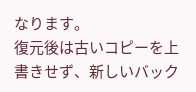なります。
復元後は古いコピーを上書きせず、新しいバック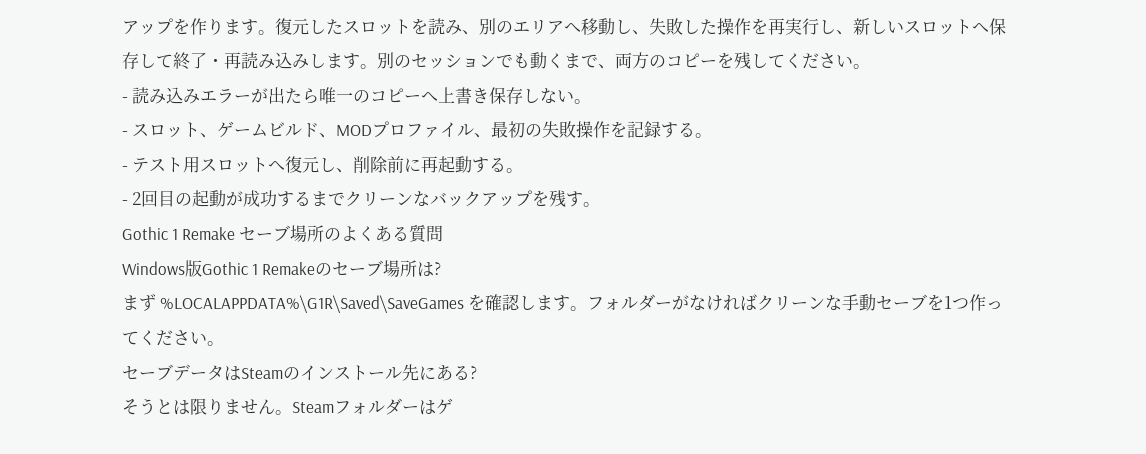アップを作ります。復元したスロットを読み、別のエリアへ移動し、失敗した操作を再実行し、新しいスロットへ保存して終了・再読み込みします。別のセッションでも動くまで、両方のコピーを残してください。
- 読み込みエラーが出たら唯一のコピーへ上書き保存しない。
- スロット、ゲームビルド、MODプロファイル、最初の失敗操作を記録する。
- テスト用スロットへ復元し、削除前に再起動する。
- 2回目の起動が成功するまでクリーンなバックアップを残す。
Gothic 1 Remake セーブ場所のよくある質問
Windows版Gothic 1 Remakeのセーブ場所は?
まず %LOCALAPPDATA%\G1R\Saved\SaveGames を確認します。フォルダーがなければクリーンな手動セーブを1つ作ってください。
セーブデータはSteamのインストール先にある?
そうとは限りません。Steamフォルダーはゲ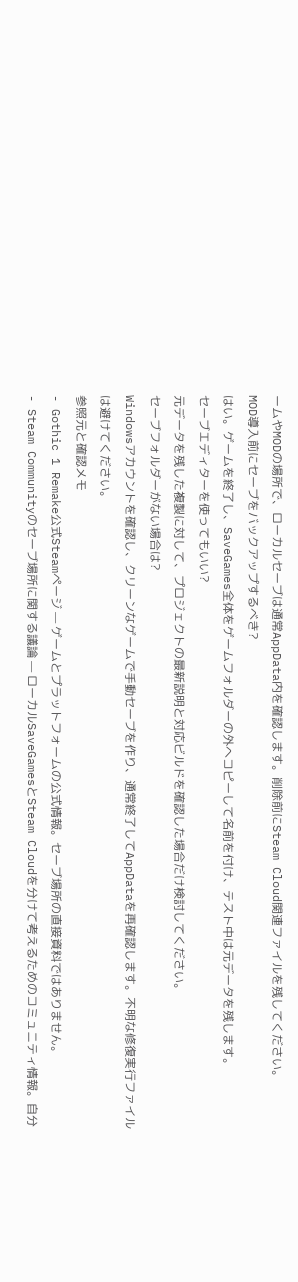ームやMODの場所で、ローカルセーブは通常AppData内を確認します。削除前にSteam Cloud関連ファイルを残してください。
MOD導入前にセーブをバックアップするべき?
はい。ゲームを終了し、SaveGames全体をゲームフォルダーの外へコピーして名前を付け、テスト中は元データを残します。
セーブエディターを使ってもいい?
元データを残した複製に対して、プロジェクトの最新説明と対応ビルドを確認した場合だけ検討してください。
セーブフォルダーがない場合は?
Windowsアカウントを確認し、クリーンなゲームで手動セーブを作り、通常終了してAppDataを再確認します。不明な修復実行ファイルは避けてください。
参照元と確認メモ
- Gothic 1 Remake公式Steamページ — ゲームとプラットフォームの公式情報。セーブ場所の直接資料ではありません。
- Steam Communityのセーブ場所に関する議論 — ローカルSaveGamesとSteam Cloudを分けて考えるためのコミュニティ情報。自分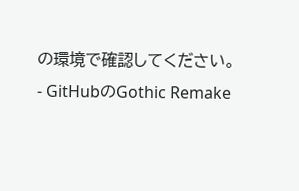の環境で確認してください。
- GitHubのGothic Remake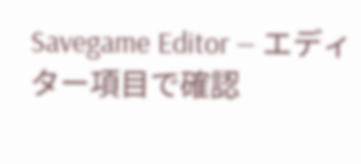Savegame Editor — エディター項目で確認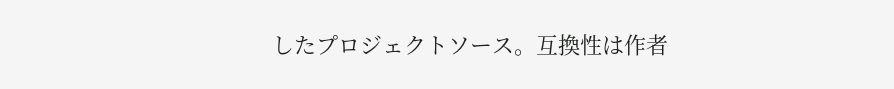したプロジェクトソース。互換性は作者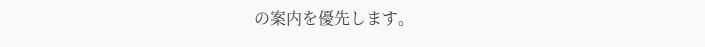の案内を優先します。